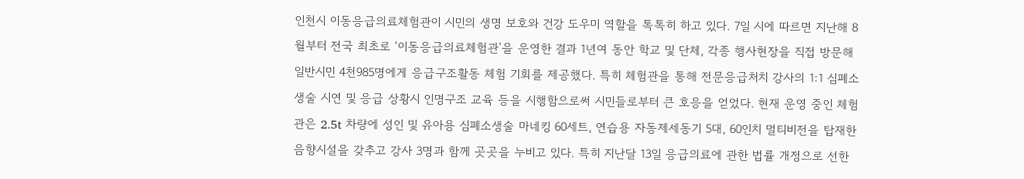인천시 이동응급의료체험관이 시민의 생명 보호와 건강 도우미 역할을 톡톡히 하고 있다. 7일 시에 따르면 지난해 8월부터 전국 최초로 ‘이동응급의료체험관’을 운영한 결과 1년여 동안 학교 및 단체, 각종 행사현장을 직접 방문해 일반시민 4천985명에게 응급구조활동 체험 기회를 제공했다. 특히 체험관을 통해 전문응급처치 강사의 1:1 심폐소생술 시연 및 응급 상황시 인명구조 교육 등을 시행함으로써 시민들로부터 큰 호응을 얻었다. 현재 운영 중인 체험관은 2.5t 차량에 성인 및 유아용 심폐소생술 마네킹 60세트, 연습용 자동제세동기 5대, 60인치 멀티비전을 탑재한 음향시설을 갖추고 강사 3명과 함께 곳곳을 누비고 있다. 특히 지난달 13일 응급의료에 관한 법률 개정으로 선한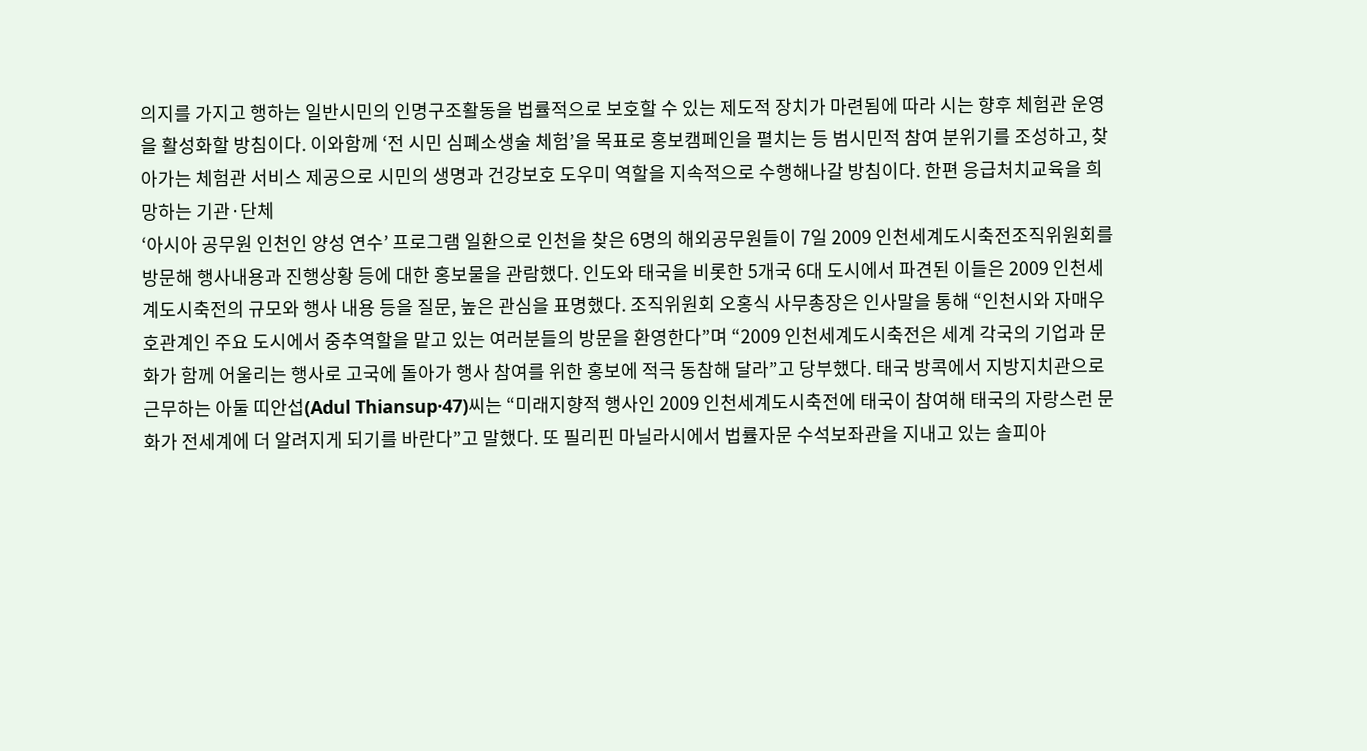의지를 가지고 행하는 일반시민의 인명구조활동을 법률적으로 보호할 수 있는 제도적 장치가 마련됨에 따라 시는 향후 체험관 운영을 활성화할 방침이다. 이와함께 ‘전 시민 심폐소생술 체험’을 목표로 홍보캠페인을 펼치는 등 범시민적 참여 분위기를 조성하고, 찾아가는 체험관 서비스 제공으로 시민의 생명과 건강보호 도우미 역할을 지속적으로 수행해나갈 방침이다. 한편 응급처치교육을 희망하는 기관·단체
‘아시아 공무원 인천인 양성 연수’ 프로그램 일환으로 인천을 찾은 6명의 해외공무원들이 7일 2009 인천세계도시축전조직위원회를 방문해 행사내용과 진행상황 등에 대한 홍보물을 관람했다. 인도와 태국을 비롯한 5개국 6대 도시에서 파견된 이들은 2009 인천세계도시축전의 규모와 행사 내용 등을 질문, 높은 관심을 표명했다. 조직위원회 오홍식 사무총장은 인사말을 통해 “인천시와 자매우호관계인 주요 도시에서 중추역할을 맡고 있는 여러분들의 방문을 환영한다”며 “2009 인천세계도시축전은 세계 각국의 기업과 문화가 함께 어울리는 행사로 고국에 돌아가 행사 참여를 위한 홍보에 적극 동참해 달라”고 당부했다. 태국 방콕에서 지방지치관으로 근무하는 아둘 띠안섭(Adul Thiansup·47)씨는 “미래지향적 행사인 2009 인천세계도시축전에 태국이 참여해 태국의 자랑스런 문화가 전세계에 더 알려지게 되기를 바란다”고 말했다. 또 필리핀 마닐라시에서 법률자문 수석보좌관을 지내고 있는 솔피아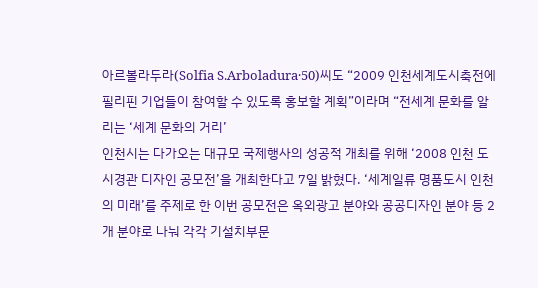아르볼라두라(Solfia S.Arboladura·50)씨도 “2009 인천세계도시축전에 필리핀 기업들이 참여할 수 있도록 홍보할 계획”이라며 “전세계 문화를 알리는 ‘세계 문화의 거리’
인천시는 다가오는 대규모 국제행사의 성공적 개최를 위해 ‘2008 인천 도시경관 디자인 공모전’을 개최한다고 7일 밝혔다. ‘세계일류 명품도시 인천의 미래’를 주제로 한 이번 공모전은 옥외광고 분야와 공공디자인 분야 등 2개 분야로 나눠 각각 기설치부문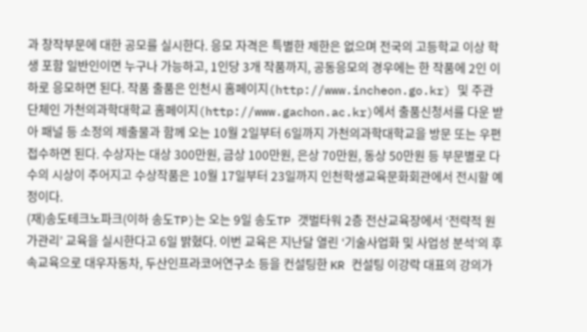과 창작부문에 대한 공모를 실시한다. 응모 자격은 특별한 제한은 없으며 전국의 고등학교 이상 학생 포함 일반인이면 누구나 가능하고, 1인당 3개 작품까지, 공동응모의 경우에는 한 작품에 2인 이하로 응모하면 된다. 작품 출품은 인천시 홈페이지(http://www.incheon.go.kr) 및 주관 단체인 가천의과학대학교 홈페이지(http://www.gachon.ac.kr)에서 출품신청서를 다운 받아 패널 등 소정의 제출물과 함께 오는 10월 2일부터 6일까지 가천의과학대학교을 방문 또는 우편접수하면 된다. 수상자는 대상 300만원, 금상 100만원, 은상 70만원, 동상 50만원 등 부문별로 다수의 시상이 주어지고 수상작품은 10월 17일부터 23일까지 인천학생교육문화회관에서 전시할 예정이다.
(재)송도테크노파크(이하 송도TP)는 오는 9일 송도TP 갯벌타워 2층 전산교육장에서 ‘전략적 원가관리’ 교육을 실시한다고 6일 밝혔다. 이번 교육은 지난달 열린 ‘기술사업화 및 사업성 분석’의 후속교육으로 대우자동차, 두산인프라코어연구소 등을 컨설팅한 KR 컨설팅 이강락 대표의 강의가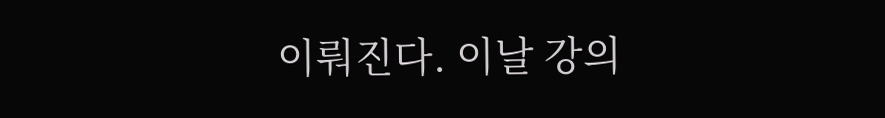이뤄진다. 이날 강의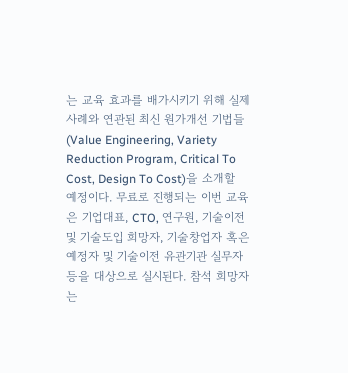는 교육 효과를 배가시키기 위해 실제 사례와 연관된 최신 원가개선 기법들(Value Engineering, Variety Reduction Program, Critical To Cost, Design To Cost)을 소개할 예정이다. 무료로 진행되는 이번 교육은 기업대표, CTO, 연구원, 기술이전 및 기술도입 희망자, 기술창업자 혹은 예정자 및 기술이전 유관기관 실무자 등을 대상으로 실시된다. 참석 희망자는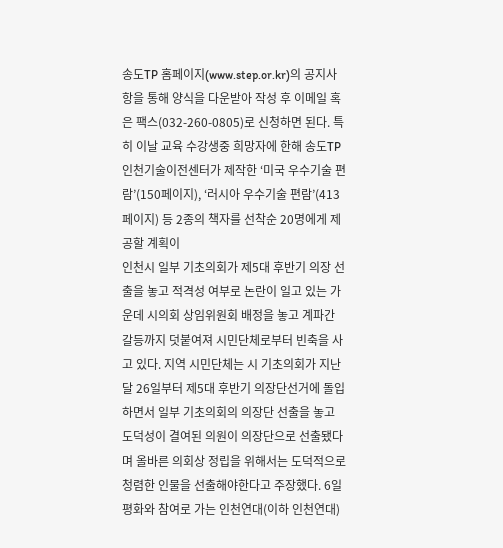송도TP 홈페이지(www.step.or.kr)의 공지사항을 통해 양식을 다운받아 작성 후 이메일 혹은 팩스(032-260-0805)로 신청하면 된다. 특히 이날 교육 수강생중 희망자에 한해 송도TP 인천기술이전센터가 제작한 ‘미국 우수기술 편람’(150페이지), ‘러시아 우수기술 편람’(413페이지) 등 2종의 책자를 선착순 20명에게 제공할 계획이
인천시 일부 기초의회가 제5대 후반기 의장 선출을 놓고 적격성 여부로 논란이 일고 있는 가운데 시의회 상임위원회 배정을 놓고 계파간 갈등까지 덧붙여져 시민단체로부터 빈축을 사고 있다. 지역 시민단체는 시 기초의회가 지난달 26일부터 제5대 후반기 의장단선거에 돌입하면서 일부 기초의회의 의장단 선출을 놓고 도덕성이 결여된 의원이 의장단으로 선출됐다며 올바른 의회상 정립을 위해서는 도덕적으로 청렴한 인물을 선출해야한다고 주장했다. 6일 평화와 참여로 가는 인천연대(이하 인천연대)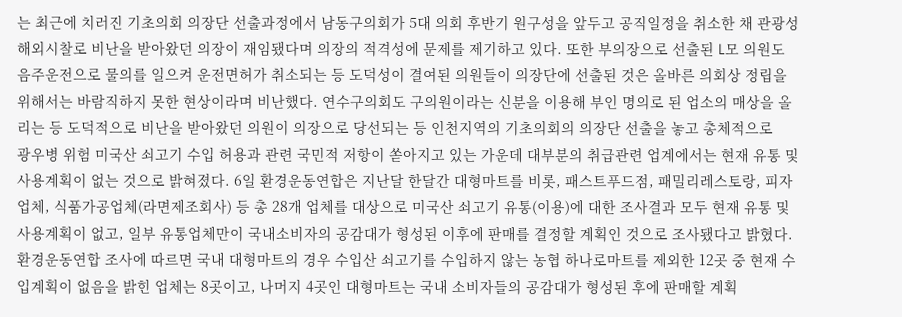는 최근에 치러진 기초의회 의장단 선출과정에서 남동구의회가 5대 의회 후반기 원구성을 앞두고 공직일정을 취소한 채 관광성 해외시찰로 비난을 받아왔던 의장이 재임됐다며 의장의 적격성에 문제를 제기하고 있다. 또한 부의장으로 선출된 L모 의원도 음주운전으로 물의를 일으켜 운전면허가 취소되는 등 도덕성이 결여된 의원들이 의장단에 선출된 것은 올바른 의회상 정립을 위해서는 바람직하지 못한 현상이라며 비난했다. 연수구의회도 구의원이라는 신분을 이용해 부인 명의로 된 업소의 매상을 올리는 등 도덕적으로 비난을 받아왔던 의원이 의장으로 당선되는 등 인천지역의 기초의회의 의장단 선출을 놓고 총체적으로
광우병 위험 미국산 쇠고기 수입 허용과 관련 국민적 저항이 쏟아지고 있는 가운데 대부분의 취급관련 업계에서는 현재 유통 및 사용계획이 없는 것으로 밝혀졌다. 6일 환경운동연합은 지난달 한달간 대형마트를 비롯, 패스트푸드점, 패밀리레스토랑, 피자업체, 식품가공업체(라면제조회사) 등 총 28개 업체를 대상으로 미국산 쇠고기 유통(이용)에 대한 조사결과 모두 현재 유통 및 사용계획이 없고, 일부 유통업체만이 국내소비자의 공감대가 형성된 이후에 판매를 결정할 계획인 것으로 조사됐다고 밝혔다. 환경운동연합 조사에 따르면 국내 대형마트의 경우 수입산 쇠고기를 수입하지 않는 농협 하나로마트를 제외한 12곳 중 현재 수입계획이 없음을 밝힌 업체는 8곳이고, 나머지 4곳인 대형마트는 국내 소비자들의 공감대가 형성된 후에 판매할 계획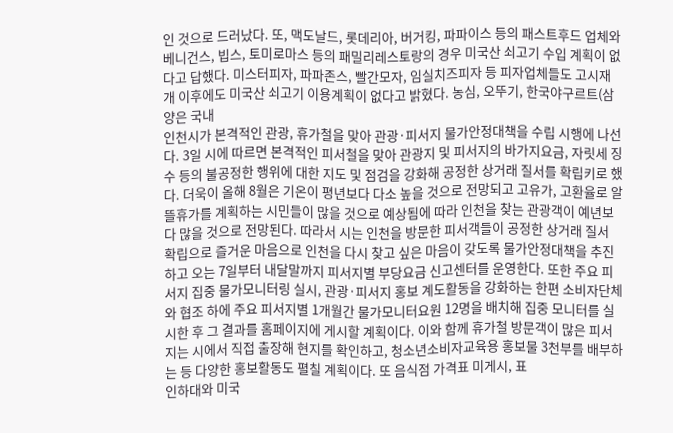인 것으로 드러났다. 또, 맥도날드, 롯데리아, 버거킹, 파파이스 등의 패스트후드 업체와 베니건스, 빕스, 토미로마스 등의 패밀리레스토랑의 경우 미국산 쇠고기 수입 계획이 없다고 답했다. 미스터피자, 파파존스, 빨간모자, 임실치즈피자 등 피자업체들도 고시재개 이후에도 미국산 쇠고기 이용계획이 없다고 밝혔다. 농심, 오뚜기, 한국야구르트(삼양은 국내
인천시가 본격적인 관광, 휴가철을 맞아 관광·피서지 물가안정대책을 수립 시행에 나선다. 3일 시에 따르면 본격적인 피서철을 맞아 관광지 및 피서지의 바가지요금, 자릿세 징수 등의 불공정한 행위에 대한 지도 및 점검을 강화해 공정한 상거래 질서를 확립키로 했다. 더욱이 올해 8월은 기온이 평년보다 다소 높을 것으로 전망되고 고유가, 고환율로 알뜰휴가를 계획하는 시민들이 많을 것으로 예상됨에 따라 인천을 찾는 관광객이 예년보다 많을 것으로 전망된다. 따라서 시는 인천을 방문한 피서객들이 공정한 상거래 질서 확립으로 즐거운 마음으로 인천을 다시 찾고 싶은 마음이 갖도록 물가안정대책을 추진하고 오는 7일부터 내달말까지 피서지별 부당요금 신고센터를 운영한다. 또한 주요 피서지 집중 물가모니터링 실시, 관광·피서지 홍보 계도활동을 강화하는 한편 소비자단체와 협조 하에 주요 피서지별 1개월간 물가모니터요원 12명을 배치해 집중 모니터를 실시한 후 그 결과를 홈페이지에 게시할 계획이다. 이와 함께 휴가철 방문객이 많은 피서지는 시에서 직접 출장해 현지를 확인하고, 청소년소비자교육용 홍보물 3천부를 배부하는 등 다양한 홍보활동도 펼칠 계획이다. 또 음식점 가격표 미게시, 표
인하대와 미국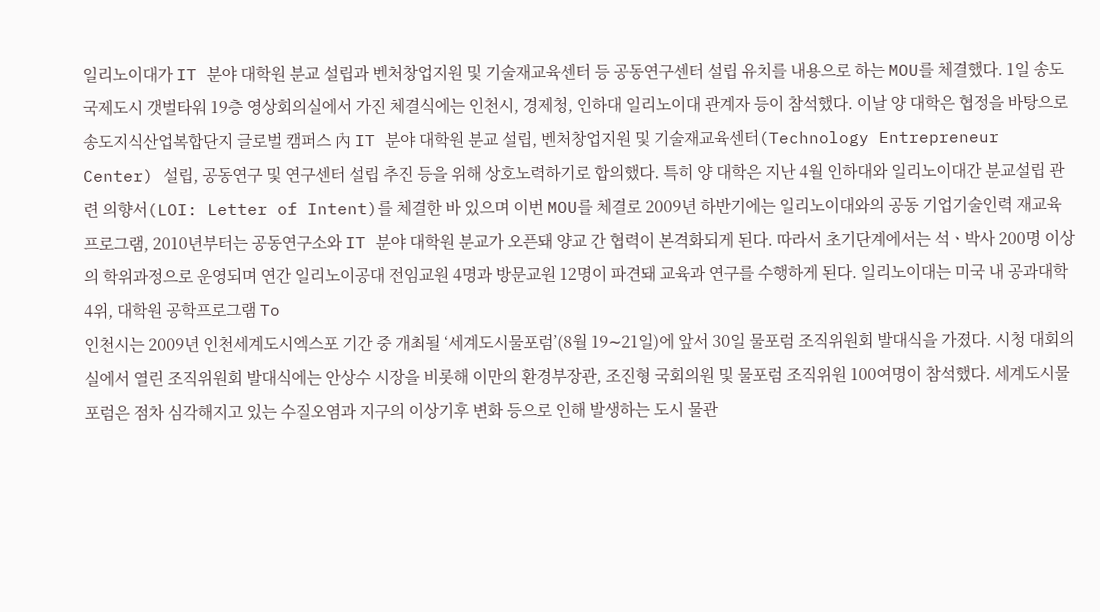일리노이대가 IT 분야 대학원 분교 설립과 벤처창업지원 및 기술재교육센터 등 공동연구센터 설립 유치를 내용으로 하는 MOU를 체결했다. 1일 송도국제도시 갯벌타워 19층 영상회의실에서 가진 체결식에는 인천시, 경제청, 인하대 일리노이대 관계자 등이 참석했다. 이날 양 대학은 협정을 바탕으로 송도지식산업복합단지 글로벌 캠퍼스 內 IT 분야 대학원 분교 설립, 벤처창업지원 및 기술재교육센터(Technology Entrepreneur Center) 설립, 공동연구 및 연구센터 설립 추진 등을 위해 상호노력하기로 합의했다. 특히 양 대학은 지난 4월 인하대와 일리노이대간 분교설립 관련 의향서(LOI: Letter of Intent)를 체결한 바 있으며 이번 MOU를 체결로 2009년 하반기에는 일리노이대와의 공동 기업기술인력 재교육 프로그램, 2010년부터는 공동연구소와 IT 분야 대학원 분교가 오픈돼 양교 간 협력이 본격화되게 된다. 따라서 초기단계에서는 석ㆍ박사 200명 이상의 학위과정으로 운영되며 연간 일리노이공대 전임교원 4명과 방문교원 12명이 파견돼 교육과 연구를 수행하게 된다. 일리노이대는 미국 내 공과대학 4위, 대학원 공학프로그램 To
인천시는 2009년 인천세계도시엑스포 기간 중 개최될 ‘세계도시물포럼’(8월 19∼21일)에 앞서 30일 물포럼 조직위원회 발대식을 가졌다. 시청 대회의실에서 열린 조직위원회 발대식에는 안상수 시장을 비롯해 이만의 환경부장관, 조진형 국회의원 및 물포럼 조직위원 100여명이 참석했다. 세계도시물포럼은 점차 심각해지고 있는 수질오염과 지구의 이상기후 변화 등으로 인해 발생하는 도시 물관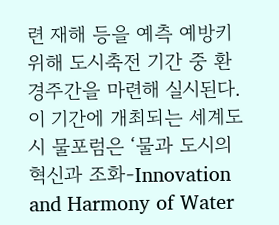련 재해 등을 예측 예방키 위해 도시축전 기간 중 환경주간을 마련해 실시된다. 이 기간에 개최되는 세계도시 물포럼은 ‘물과 도시의 혁신과 조화-Innovation and Harmony of Water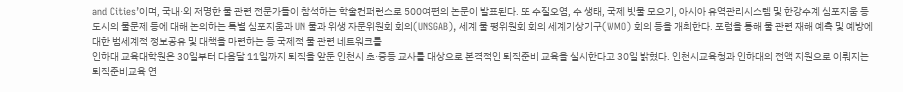and Cities’이며, 국내·외 저명한 물 관련 전문가들이 참석하는 학술컨퍼런스로 500여편의 논문이 발표된다. 또 수질오염, 수 생태, 국제 빗물 모으기, 아시아 유역관리시스템 및 한강수계 심포지움 등 도시의 물문제 등에 대해 논의하는 특별 심포지움과 UN 물과 위생 자문위원회 회의(UNSGAB), 세계 물 평위원회 회의 세계기상기구(WMO) 회의 등을 개최한다. 포럼을 통해 물 관련 재해 예측 및 예방에 대한 범세계적 정보공유 및 대책을 마련하는 등 국제적 물 관련 네트워크를
인하대 교육대학원은 30일부터 다음달 11일까지 퇴직을 앞둔 인천시 초·중등 교사를 대상으로 본격적인 퇴직준비 교육을 실시한다고 30일 밝혔다. 인천시교육청과 인하대의 전액 지원으로 이뤄지는 퇴직준비교육 연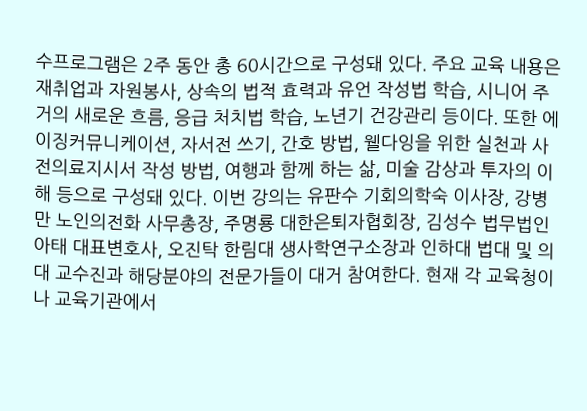수프로그램은 2주 동안 총 60시간으로 구성돼 있다. 주요 교육 내용은 재취업과 자원봉사, 상속의 법적 효력과 유언 작성법 학습, 시니어 주거의 새로운 흐름, 응급 처치법 학습, 노년기 건강관리 등이다. 또한 에이징커뮤니케이션, 자서전 쓰기, 간호 방법, 웰다잉을 위한 실천과 사전의료지시서 작성 방법, 여행과 함께 하는 삶, 미술 감상과 투자의 이해 등으로 구성돼 있다. 이번 강의는 유판수 기회의학숙 이사장, 강병만 노인의전화 사무총장, 주명룡 대한은퇴자협회장, 김성수 법무법인 아태 대표변호사, 오진탁 한림대 생사학연구소장과 인하대 법대 및 의대 교수진과 해당분야의 전문가들이 대거 참여한다. 현재 각 교육청이나 교육기관에서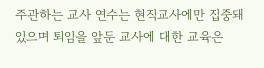주관하는 교사 연수는 현직교사에만 집중돼 있으며 퇴임을 앞둔 교사에 대한 교육은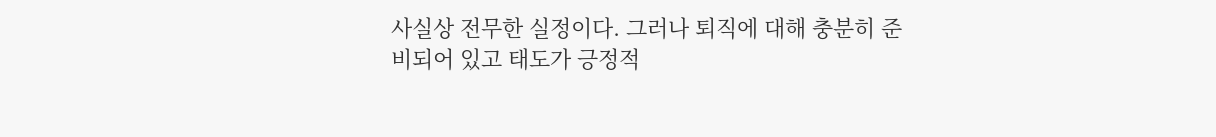사실상 전무한 실정이다. 그러나 퇴직에 대해 충분히 준비되어 있고 태도가 긍정적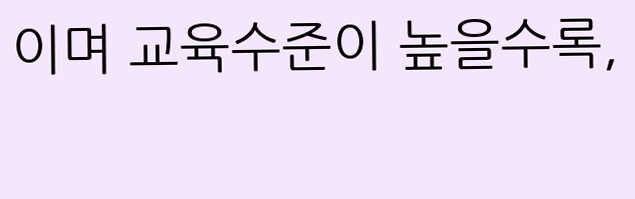이며 교육수준이 높을수록,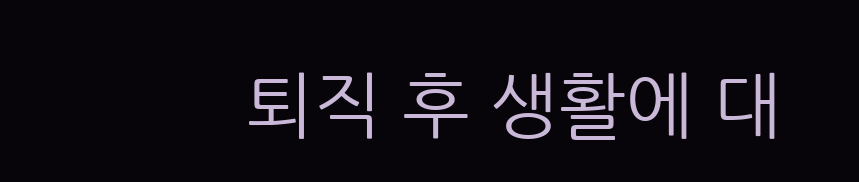퇴직 후 생활에 대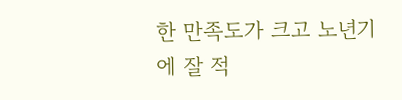한 만족도가 크고 노년기에 잘 적